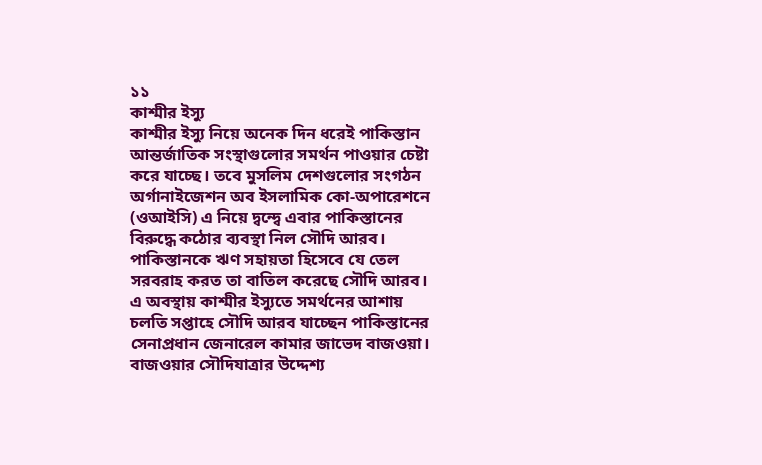১১
কাশ্মীর ইস্যু
কাশ্মীর ইস্যু নিয়ে অনেক দিন ধরেই পাকিস্তান আন্তর্জাতিক সংস্থাগুলোর সমর্থন পাওয়ার চেষ্টা করে যাচ্ছে। তবে মুসলিম দেশগুলোর সংগঠন অর্গানাইজেশন অব ইসলামিক কো-অপারেশনে (ওআইসি) এ নিয়ে দ্বন্দ্বে এবার পাকিস্তানের বিরুদ্ধে কঠোর ব্যবস্থা নিল সৌদি আরব। পাকিস্তানকে ঋণ সহায়তা হিসেবে যে তেল সরবরাহ করত তা বাতিল করেছে সৌদি আরব। এ অবস্থায় কাশ্মীর ইস্যুতে সমর্থনের আশায় চলতি সপ্তাহে সৌদি আরব যাচ্ছেন পাকিস্তানের সেনাপ্রধান জেনারেল কামার জাভেদ বাজওয়া।
বাজওয়ার সৌদিযাত্রার উদ্দেশ্য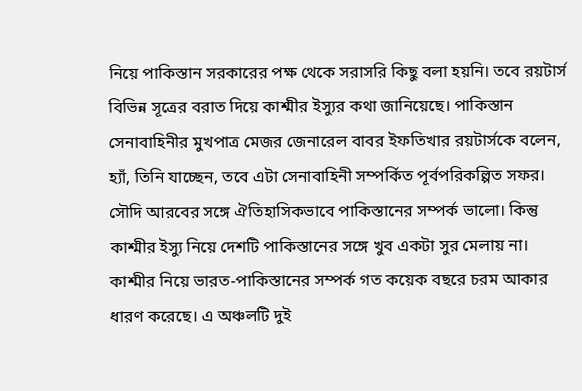নিয়ে পাকিস্তান সরকারের পক্ষ থেকে সরাসরি কিছু বলা হয়নি। তবে রয়টার্স বিভিন্ন সূত্রের বরাত দিয়ে কাশ্মীর ইস্যুর কথা জানিয়েছে। পাকিস্তান সেনাবাহিনীর মুখপাত্র মেজর জেনারেল বাবর ইফতিখার রয়টার্সকে বলেন, হ্যাঁ, তিনি যাচ্ছেন, তবে এটা সেনাবাহিনী সম্পর্কিত পূর্বপরিকল্পিত সফর।
সৌদি আরবের সঙ্গে ঐতিহাসিকভাবে পাকিস্তানের সম্পর্ক ভালো। কিন্তু কাশ্মীর ইস্যু নিয়ে দেশটি পাকিস্তানের সঙ্গে খুব একটা সুর মেলায় না।
কাশ্মীর নিয়ে ভারত-পাকিস্তানের সম্পর্ক গত কয়েক বছরে চরম আকার ধারণ করেছে। এ অঞ্চলটি দুই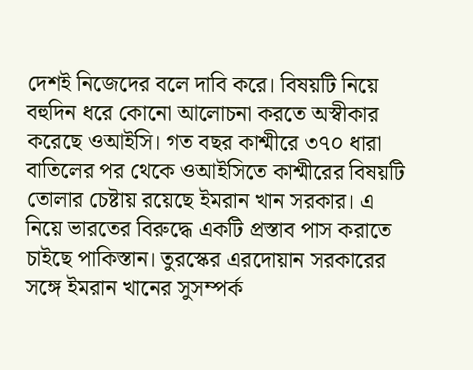দেশই নিজেদের বলে দাবি করে। বিষয়টি নিয়ে বহুদিন ধরে কোনো আলোচনা করতে অস্বীকার করেছে ওআইসি। গত বছর কাশ্মীরে ৩৭০ ধারা বাতিলের পর থেকে ওআইসিতে কাশ্মীরের বিষয়টি তোলার চেষ্টায় রয়েছে ইমরান খান সরকার। এ নিয়ে ভারতের বিরুদ্ধে একটি প্রস্তাব পাস করাতে চাইছে পাকিস্তান। তুরস্কের এরদোয়ান সরকারের সঙ্গে ইমরান খানের সুসম্পর্ক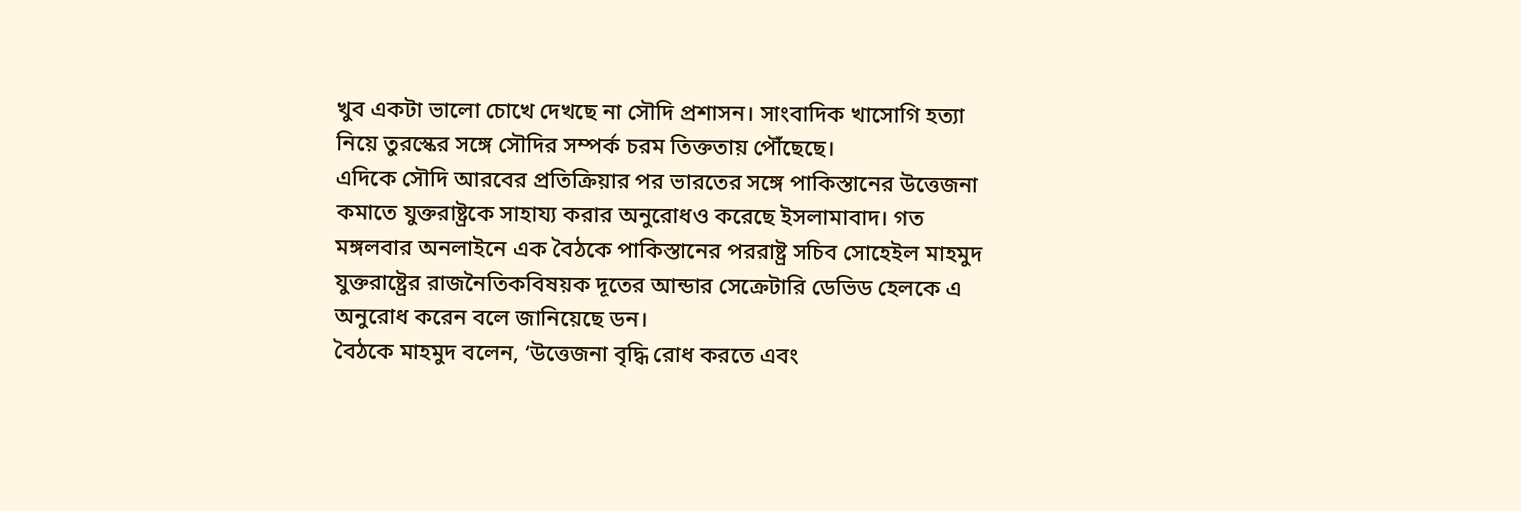খুব একটা ভালো চোখে দেখছে না সৌদি প্রশাসন। সাংবাদিক খাসোগি হত্যা নিয়ে তুরস্কের সঙ্গে সৌদির সম্পর্ক চরম তিক্ততায় পৌঁছেছে।
এদিকে সৌদি আরবের প্রতিক্রিয়ার পর ভারতের সঙ্গে পাকিস্তানের উত্তেজনা কমাতে যুক্তরাষ্ট্রকে সাহায্য করার অনুরোধও করেছে ইসলামাবাদ। গত মঙ্গলবার অনলাইনে এক বৈঠকে পাকিস্তানের পররাষ্ট্র সচিব সোহেইল মাহমুদ যুক্তরাষ্ট্রের রাজনৈতিকবিষয়ক দূতের আন্ডার সেক্রেটারি ডেভিড হেলকে এ অনুরোধ করেন বলে জানিয়েছে ডন।
বৈঠকে মাহমুদ বলেন, ‘উত্তেজনা বৃদ্ধি রোধ করতে এবং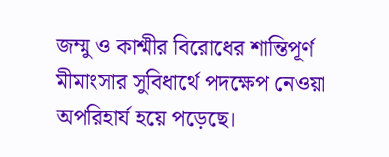জম্মু ও কাশ্মীর বিরোধের শান্তিপূর্ণ মীমাংসার সুবিধার্থে পদক্ষেপ নেওয়া অপরিহার্য হয়ে পড়েছে।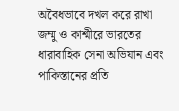অবৈধভাবে দখল করে রাখা জম্মু ও কাশ্মীরে ভারতের ধারাবাহিক সেনা অভিযান এবং পাকিস্তানের প্রতি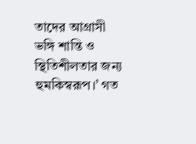তাদের আগ্রাসী ভঙ্গি শান্তি ও স্থিতিশীলতার জন্য হুমকিস্বরূপ।’ গত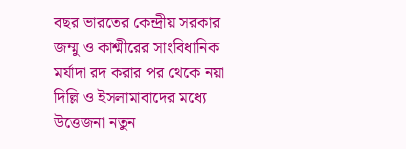বছর ভারতের কেন্দ্রীয় সরকার জম্মু ও কাশ্মীরের সাংবিধানিক মর্যাদা রদ করার পর থেকে নয়া দিল্লি ও ইসলামাবাদের মধ্যে উত্তেজনা নতুন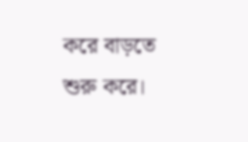করে বাড়তে শুরু করে।